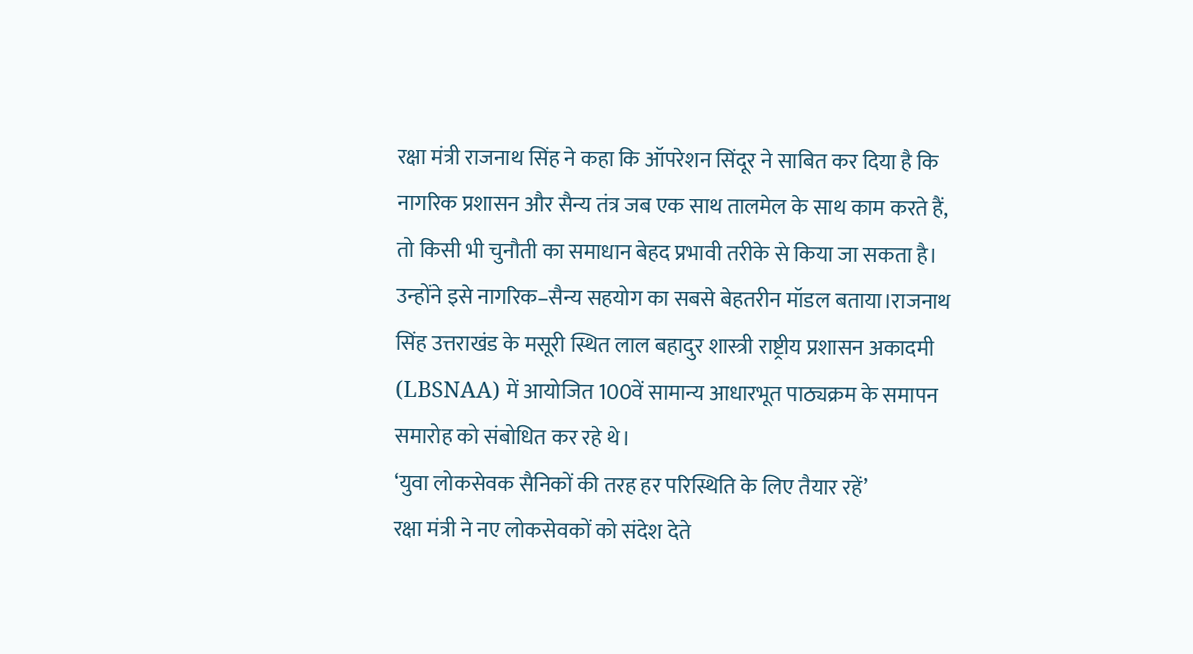रक्षा मंत्री राजनाथ सिंह ने कहा कि ऑपरेशन सिंदूर ने साबित कर दिया है कि नागरिक प्रशासन और सैन्य तंत्र जब एक साथ तालमेल के साथ काम करते हैं, तो किसी भी चुनौती का समाधान बेहद प्रभावी तरीके से किया जा सकता है। उन्होंने इसे नागरिक–सैन्य सहयोग का सबसे बेहतरीन मॉडल बताया।राजनाथ सिंह उत्तराखंड के मसूरी स्थित लाल बहादुर शास्त्री राष्ट्रीय प्रशासन अकादमी (LBSNAA) में आयोजित 100वें सामान्य आधारभूत पाठ्यक्रम के समापन समारोह को संबोधित कर रहे थे।
‘युवा लोकसेवक सैनिकों की तरह हर परिस्थिति के लिए तैयार रहें’
रक्षा मंत्री ने नए लोकसेवकों को संदेश देते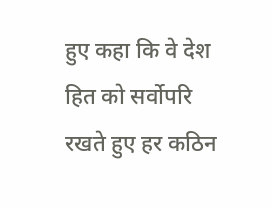हुए कहा कि वे देश हित को सर्वोपरि रखते हुए हर कठिन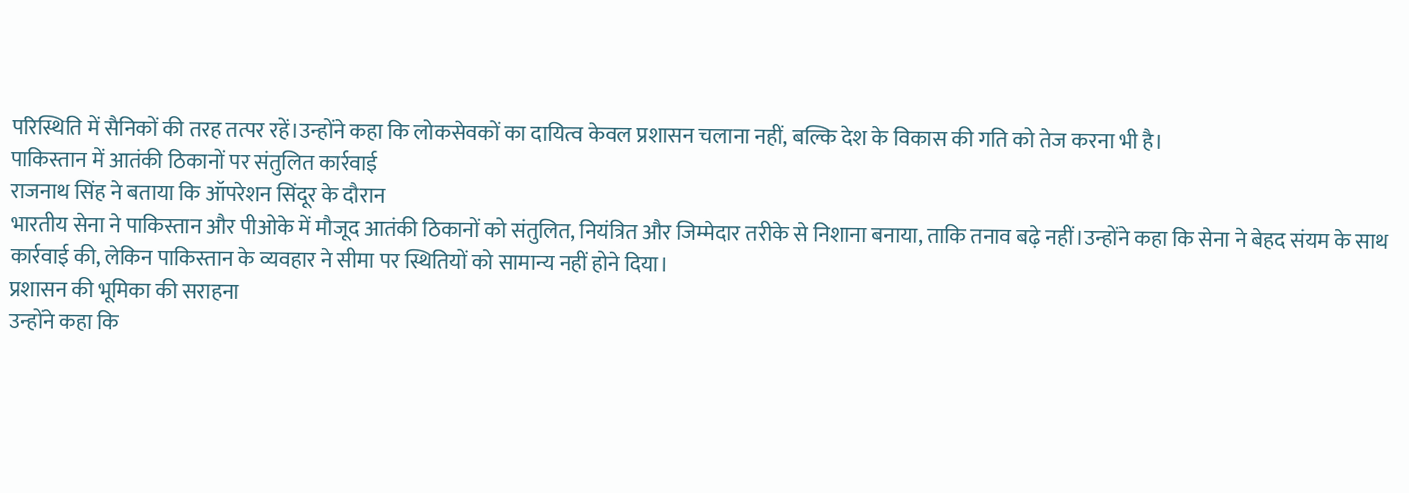परिस्थिति में सैनिकों की तरह तत्पर रहें।उन्होंने कहा कि लोकसेवकों का दायित्व केवल प्रशासन चलाना नहीं, बल्कि देश के विकास की गति को तेज करना भी है।
पाकिस्तान में आतंकी ठिकानों पर संतुलित कार्रवाई
राजनाथ सिंह ने बताया कि ऑपरेशन सिंदूर के दौरान
भारतीय सेना ने पाकिस्तान और पीओके में मौजूद आतंकी ठिकानों को संतुलित, नियंत्रित और जिम्मेदार तरीके से निशाना बनाया, ताकि तनाव बढ़े नहीं।उन्होंने कहा कि सेना ने बेहद संयम के साथ कार्रवाई की, लेकिन पाकिस्तान के व्यवहार ने सीमा पर स्थितियों को सामान्य नहीं होने दिया।
प्रशासन की भूमिका की सराहना
उन्होंने कहा कि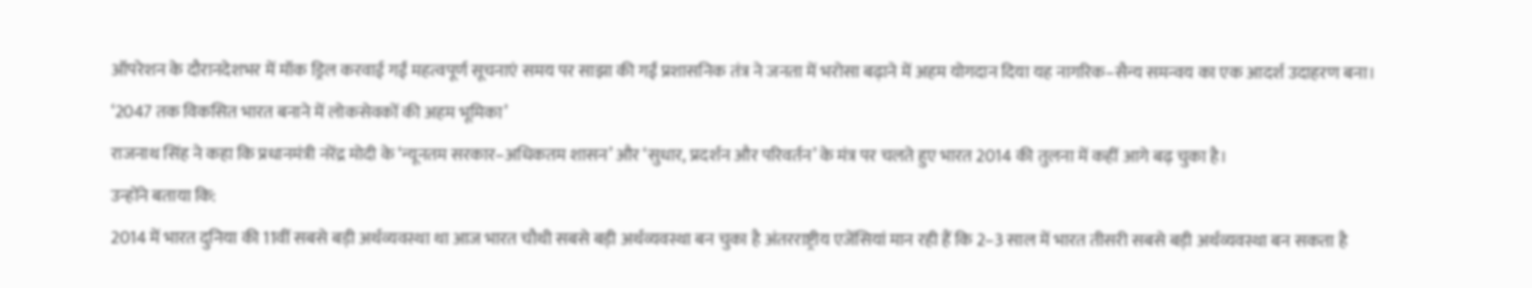ऑपरेशन के दौरानदेशभर में मॉक ड्रिल करवाई गईं महत्वपूर्ण सूचनाएं समय पर साझा की गईं प्रशासनिक तंत्र ने जनता में भरोसा बढ़ाने में अहम योगदान दिया यह नागरिक–सैन्य समन्वय का एक आदर्श उदाहरण बना।
‘2047 तक विकसित भारत बनाने में लोकसेवकों की अहम भूमिका’
राजनाथ सिंह ने कहा कि प्रधानमंत्री नरेंद्र मोदी के ‘न्यूनतम सरकार–अधिकतम शासन’ और ‘सुधार, प्रदर्शन और परिवर्तन’ के मंत्र पर चलते हुए भारत 2014 की तुलना में कहीं आगे बढ़ चुका है।
उन्होंने बताया कि:
2014 में भारत दुनिया की 11वीं सबसे बड़ी अर्थव्यवस्था था आज भारत चौथी सबसे बड़ी अर्थव्यवस्था बन चुका है अंतरराष्ट्रीय एजेंसियां मान रही हैं कि 2–3 साल में भारत तीसरी सबसे बड़ी अर्थव्यवस्था बन सकता है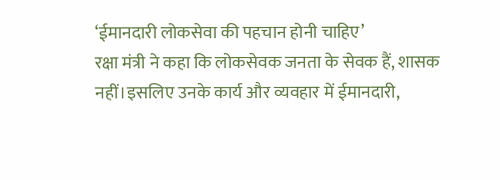‘ईमानदारी लोकसेवा की पहचान होनी चाहिए’
रक्षा मंत्री ने कहा कि लोकसेवक जनता के सेवक हैं, शासक नहीं।इसलिए उनके कार्य और व्यवहार में ईमानदारी,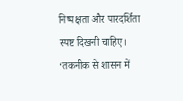निष्पक्षता और पारदर्शिता स्पष्ट दिखनी चाहिए।
‘तकनीक से शासन में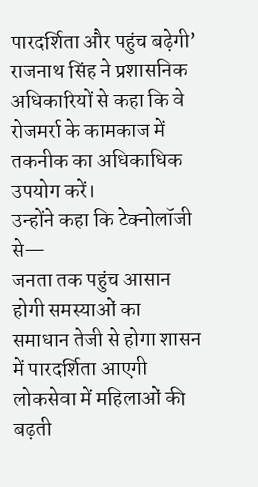पारदर्शिता और पहुंच बढ़ेगी’
राजनाथ सिंह ने प्रशासनिक अधिकारियों से कहा कि वे रोजमर्रा के कामकाज में तकनीक का अधिकाधिक उपयोग करें।
उन्होंने कहा कि टेक्नोलॉजी से—
जनता तक पहुंच आसान होगी समस्याओं का समाधान तेजी से होगा शासन में पारदर्शिता आएगी
लोकसेवा में महिलाओं की बढ़ती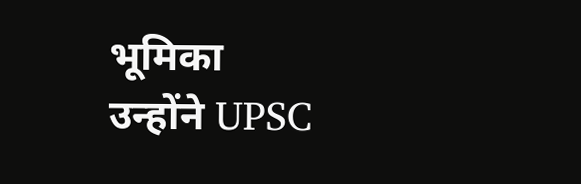भूमिका
उन्होंने UPSC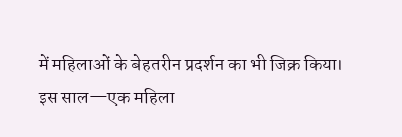में महिलाओं के बेहतरीन प्रदर्शन का भी जिक्र किया।
इस साल—एक महिला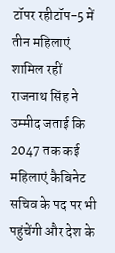टॉपर रहीटॉप-5 में तीन महिलाएं शामिल रहीं
राजनाथ सिंह ने उम्मीद जताई कि 2047 तक कई महिलाएं कैबिनेट सचिव के पद पर भी पहुंचेंगी और देश के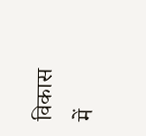विकास में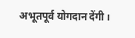अभूतपूर्व योगदान देंगी।